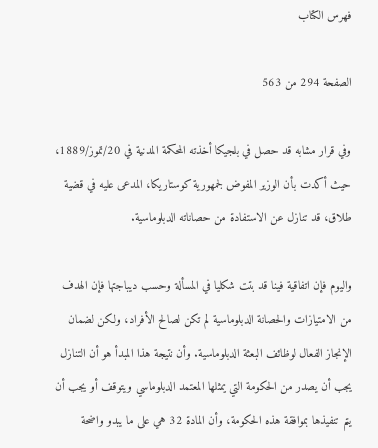فهرس الكتاب

الصفحة 294 من 563

وفي قرار مشابه قد حصل في بلجيكا أخذته المحكمة المدنية في 20/تموز/1889، حيث أكدت بأن الوزير المفوض لجمهورية كوستاريكا، المدعى عليه في قضية طلاق، قد تنازل عن الاستفادة من حصاناته الدبلوماسية.

واليوم فإن اتفاقية فينا قد بتت شكليا في المسألة وحسب ديباجتها فإن الهدف من الامتيازات والحصانة الدبلوماسية لم تكن لصالح الأفراد، ولكن لضمان الإنجاز الفعال لوظائف البعثة الدبلوماسية. وأن نتيجة هذا المبدأ هو أن التنازل يجب أن يصدر من الحكومة التي يمثلها المعتمد الدبلوماسي ويتوقف أو يجب أن يتم تنفيذها بموافقة هذه الحكومة، وأن المادة 32 هي على ما يبدو واضحة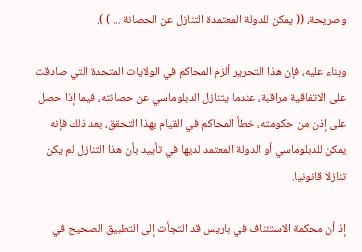وصريحة، (( يمكن للدولة المعتمدة التنازل عن الحصانة ... ) ).

وبناء عليه، فإن هذا التحرير ألزم المحاكم في الولايات المتحدة التي صادقت على الاتفاقية مراقبة، عندما يتنازل الدبلوماسي عن حصانته، فيما إذا حصل على إذن من حكومته، خطأ المحاكم في القيام بهذا التحقق، بعد ذلك فإنه يمكن للدبلوماسي أو الدولة المعتمد لديها في تأييد بأن هذا التنازل لم يکن تنازلا قانونيا.

إذ أن محكمة الاستئناف في باريس قد التجأت إلى التطبيق الصحيح في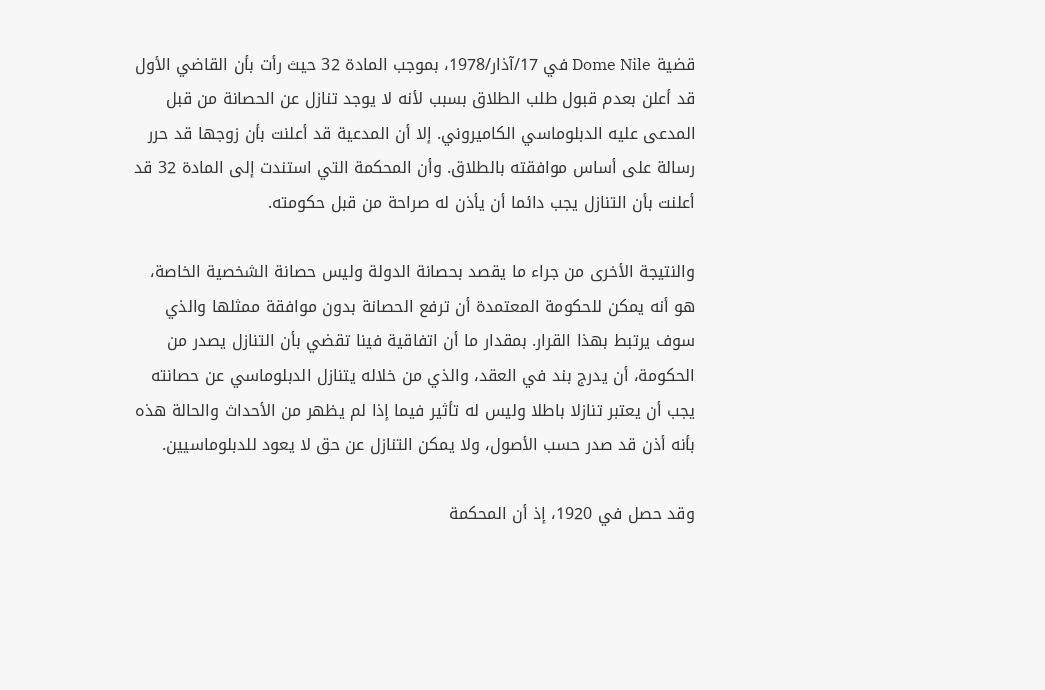قضية Dome Nile في 17/آذار/1978، بموجب المادة 32 حيث رأت بأن القاضي الأول قد أعلن بعدم قبول طلب الطلاق بسبب لأنه لا يوجد تنازل عن الحصانة من قبل المدعى عليه الدبلوماسي الكاميروني. إلا أن المدعية قد أعلنت بأن زوجها قد حرر رسالة على أساس موافقته بالطلاق. وأن المحكمة التي استندت إلى المادة 32 قد أعلنت بأن التنازل يجب دائما أن يأذن له صراحة من قبل حکومته.

والنتيجة الأخرى من جراء ما يقصد بحصانة الدولة وليس حصانة الشخصية الخاصة، هو أنه يمكن للحكومة المعتمدة أن ترفع الحصانة بدون موافقة ممثلها والذي سوف يرتبط بهذا القرار. بمقدار ما أن اتفاقية فينا تقضي بأن التنازل يصدر من الحكومة، أن يدرج بند في العقد، والذي من خلاله يتنازل الدبلوماسي عن حصانته يجب أن يعتبر تنازلا باطلا وليس له تأثير فيما إذا لم يظهر من الأحداث والحالة هذه بأنه أذن قد صدر حسب الأصول، ولا يمكن التنازل عن حق لا يعود للدبلوماسيين.

وقد حصل في 1920، إذ أن المحكمة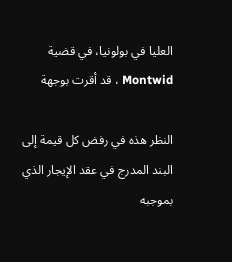العليا في بولونيا، في قضية Montwid ، قد أقرت بوجهة

النظر هذه في رفض كل قيمة إلى البند المدرج في عقد الإيجار الذي بموجبه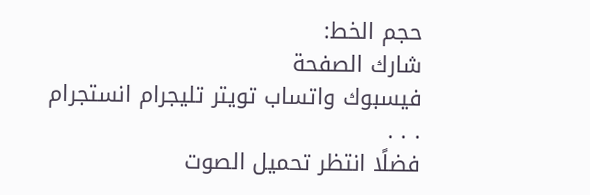حجم الخط:
شارك الصفحة
فيسبوك واتساب تويتر تليجرام انستجرام
. . .
فضلًا انتظر تحميل الصوت